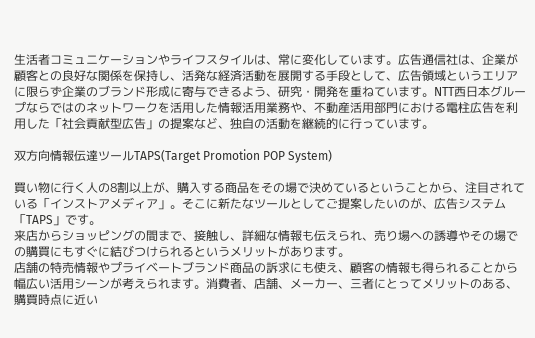生活者コミュニケーションやライフスタイルは、常に変化しています。広告通信社は、企業が顧客との良好な関係を保持し、活発な経済活動を展開する手段として、広告領域というエリアに限らず企業のブランド形成に寄与できるよう、研究・開発を重ねています。NTT西日本グループならではのネットワークを活用した情報活用業務や、不動産活用部門における電柱広告を利用した「社会貢献型広告」の提案など、独自の活動を継続的に行っています。

双方向情報伝達ツールTAPS(Target Promotion POP System)

買い物に行く人の8割以上が、購入する商品をその場で決めているということから、注目されている「インストアメディア」。そこに新たなツールとしてご提案したいのが、広告システム「TAPS」です。
来店からショッピングの間まで、接触し、詳細な情報も伝えられ、売り場への誘導やその場での購買にもすぐに結びつけられるというメリットがあります。
店舗の特売情報やプライベートブランド商品の訴求にも使え、顧客の情報も得られることから幅広い活用シーンが考えられます。消費者、店舗、メーカー、三者にとってメリットのある、購買時点に近い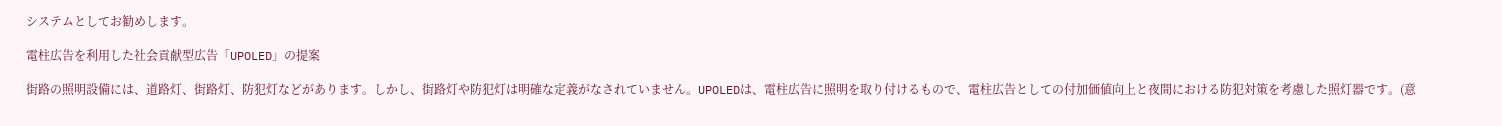システムとしてお勧めします。

電柱広告を利用した社会貢献型広告「UPOLED」の提案

街路の照明設備には、道路灯、街路灯、防犯灯などがあります。しかし、街路灯や防犯灯は明確な定義がなされていません。UPOLEDは、電柱広告に照明を取り付けるもので、電柱広告としての付加価値向上と夜間における防犯対策を考慮した照灯器です。(意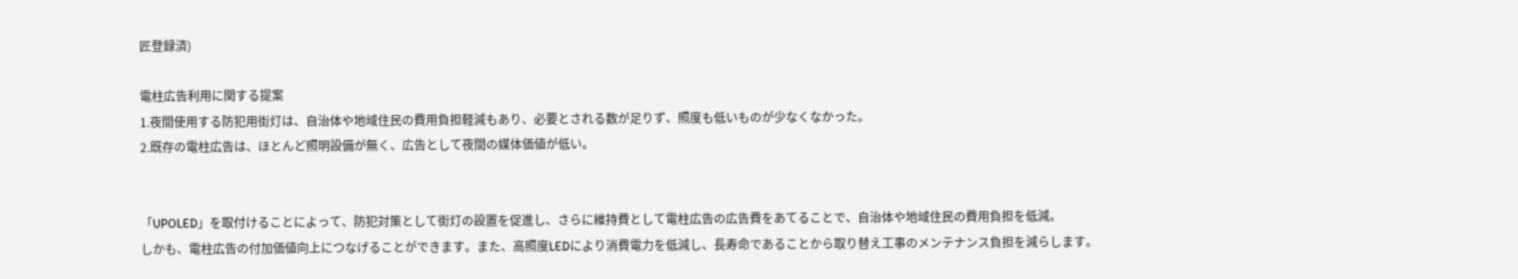匠登録済)

電柱広告利用に関する提案
1.夜間使用する防犯用街灯は、自治体や地域住民の費用負担軽減もあり、必要とされる数が足りず、照度も低いものが少なくなかった。
2.既存の電柱広告は、ほとんど照明設備が無く、広告として夜間の媒体価値が低い。


「UPOLED」を取付けることによって、防犯対策として街灯の設置を促進し、さらに維持費として電柱広告の広告費をあてることで、自治体や地域住民の費用負担を低減。
しかも、電柱広告の付加価値向上につなげることができます。また、高照度LEDにより消費電力を低減し、長寿命であることから取り替え工事のメンテナンス負担を減らします。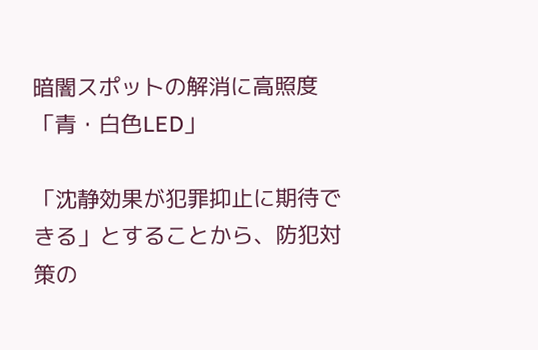暗闇スポットの解消に高照度「青・白色LED」

「沈静効果が犯罪抑止に期待できる」とすることから、防犯対策の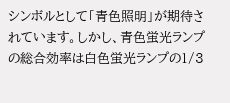シンボルとして「青色照明」が期待されています。しかし、青色蛍光ランプの総合効率は白色蛍光ランプの1/3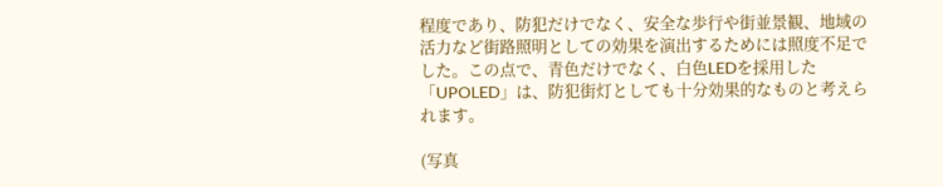程度であり、防犯だけでなく、安全な歩行や街並景観、地域の活力など街路照明としての効果を演出するためには照度不足でした。この点で、青色だけでなく、白色LEDを採用した「UPOLED」は、防犯街灯としても十分効果的なものと考えられます。

(写真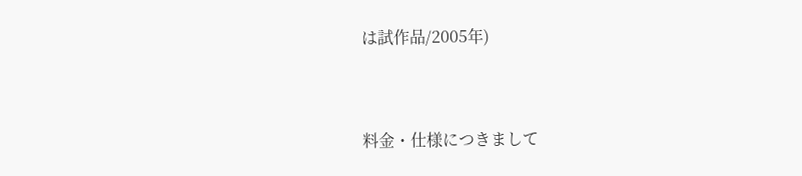は試作品/2005年)



料金・仕様につきまして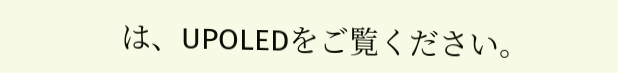は、UPOLEDをご覧ください。